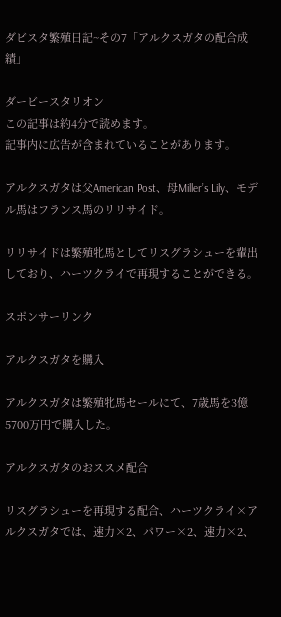ダビスタ繁殖日記~その7「アルクスガタの配合成績」

ダービースタリオン
この記事は約4分で読めます。
記事内に広告が含まれていることがあります。

アルクスガタは父American Post、母Miller’s Lily、モデル馬はフランス馬のリリサイド。

リリサイドは繁殖牝馬としてリスグラシューを輩出しており、ハーツクライで再現することができる。

スポンサーリンク

アルクスガタを購入

アルクスガタは繁殖牝馬セールにて、7歳馬を3億5700万円で購入した。

アルクスガタのおススメ配合

リスグラシューを再現する配合、ハーツクライ×アルクスガタでは、速力×2、パワー×2、速力×2、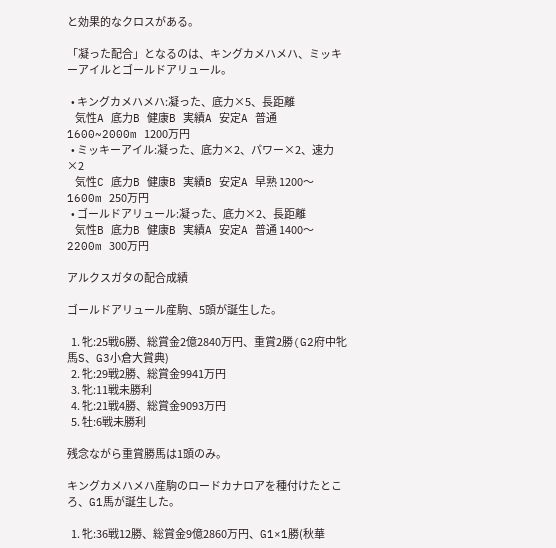と効果的なクロスがある。

「凝った配合」となるのは、キングカメハメハ、ミッキーアイルとゴールドアリュール。

  • キングカメハメハ:凝った、底力×5、長距離
    気性A 底力B 健康B 実績A 安定A 普通 1600~2000m 1200万円
  • ミッキーアイル:凝った、底力×2、パワー×2、速力×2
    気性C 底力B 健康B 実績B 安定A 早熟 1200〜1600m 250万円
  • ゴールドアリュール:凝った、底力×2、長距離
    気性B 底力B 健康B 実績A 安定A 普通 1400〜2200m 300万円

アルクスガタの配合成績

ゴールドアリュール産駒、5頭が誕生した。

  1. 牝:25戦6勝、総賞金2億2840万円、重賞2勝(G2府中牝馬S、G3小倉大賞典)
  2. 牝:29戦2勝、総賞金9941万円
  3. 牝:11戦未勝利
  4. 牝:21戦4勝、総賞金9093万円
  5. 牡:6戦未勝利

残念ながら重賞勝馬は1頭のみ。

キングカメハメハ産駒のロードカナロアを種付けたところ、G1馬が誕生した。

  1. 牝:36戦12勝、総賞金9億2860万円、G1×1勝(秋華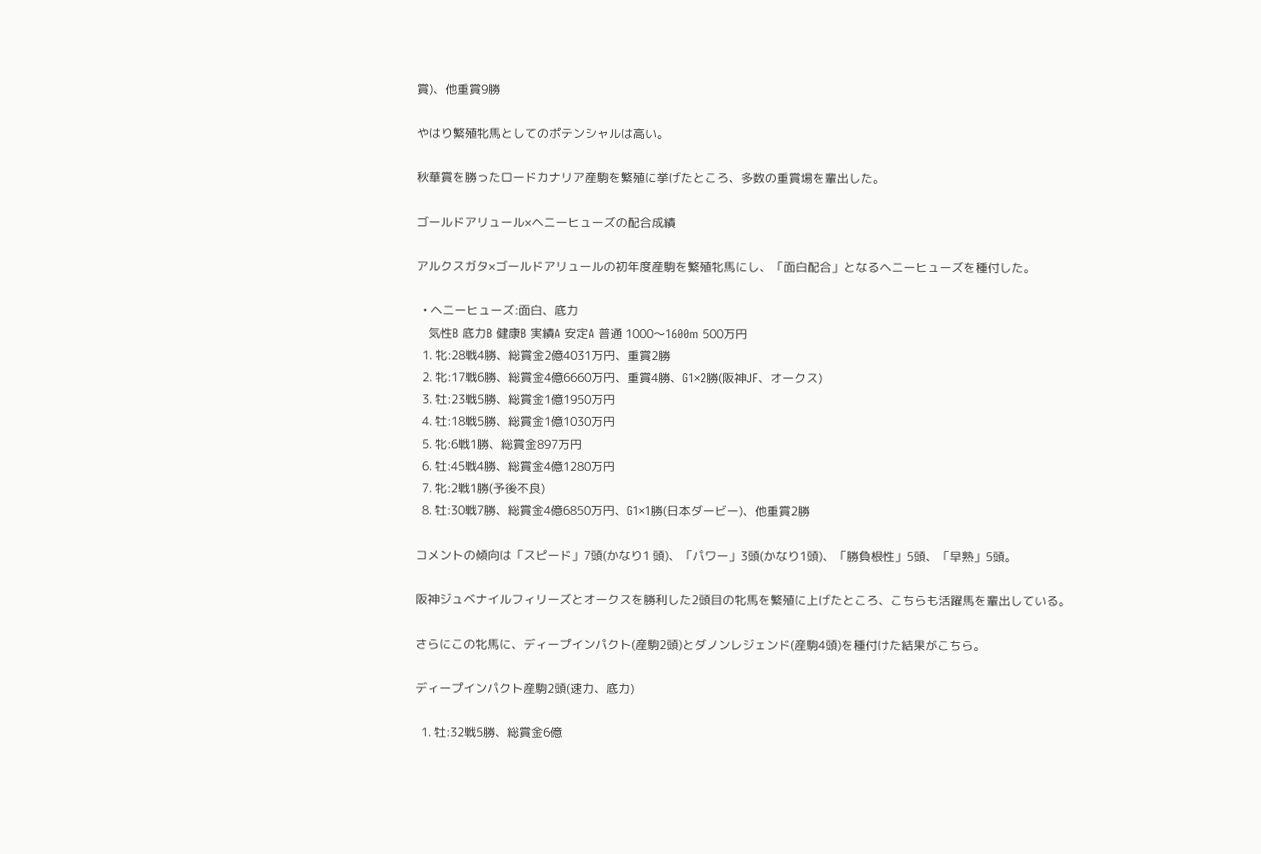賞)、他重賞9勝

やはり繁殖牝馬としてのポテンシャルは高い。

秋華賞を勝ったロードカナリア産駒を繁殖に挙げたところ、多数の重賞場を輩出した。

ゴールドアリュール×ヘニーヒューズの配合成績

アルクスガタ×ゴールドアリュールの初年度産駒を繁殖牝馬にし、「面白配合」となるヘニーヒューズを種付した。

  • ヘニーヒューズ:面白、底力
    気性B 底力B 健康B 実績A 安定A 普通 1000〜1600m 500万円
  1. 牝:28戦4勝、総賞金2億4031万円、重賞2勝
  2. 牝:17戦6勝、総賞金4億6660万円、重賞4勝、G1×2勝(阪神JF、オークス)
  3. 牡:23戦5勝、総賞金1億1950万円
  4. 牡:18戦5勝、総賞金1億1030万円
  5. 牝:6戦1勝、総賞金897万円
  6. 牡:45戦4勝、総賞金4億1280万円
  7. 牝:2戦1勝(予後不良)
  8. 牡:30戦7勝、総賞金4億6850万円、G1×1勝(日本ダービー)、他重賞2勝

コメントの傾向は「スピード」7頭(かなり1 頭)、「パワー」3頭(かなり1頭)、「勝負根性」5頭、「早熟」5頭。

阪神ジュベナイルフィリーズとオークスを勝利した2頭目の牝馬を繁殖に上げたところ、こちらも活躍馬を輩出している。

さらにこの牝馬に、ディープインパクト(産駒2頭)とダノンレジェンド(産駒4頭)を種付けた結果がこちら。

ディープインパクト産駒2頭(速力、底力)

  1. 牡:32戦5勝、総賞金6億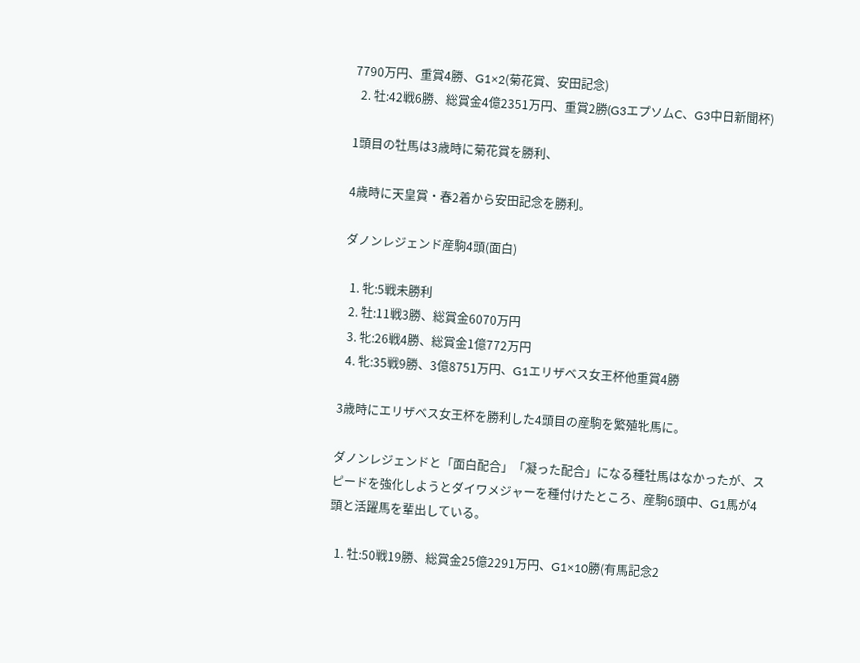7790万円、重賞4勝、G1×2(菊花賞、安田記念)
  2. 牡:42戦6勝、総賞金4億2351万円、重賞2勝(G3エプソムC、G3中日新聞杯)

1頭目の牡馬は3歳時に菊花賞を勝利、

4歳時に天皇賞・春2着から安田記念を勝利。

ダノンレジェンド産駒4頭(面白)

  1. 牝:5戦未勝利
  2. 牡:11戦3勝、総賞金6070万円
  3. 牝:26戦4勝、総賞金1億772万円
  4. 牝:35戦9勝、3億8751万円、G1エリザベス女王杯他重賞4勝

3歳時にエリザベス女王杯を勝利した4頭目の産駒を繁殖牝馬に。

ダノンレジェンドと「面白配合」「凝った配合」になる種牡馬はなかったが、スピードを強化しようとダイワメジャーを種付けたところ、産駒6頭中、G1馬が4頭と活躍馬を輩出している。

  1. 牡:50戦19勝、総賞金25億2291万円、G1×10勝(有馬記念2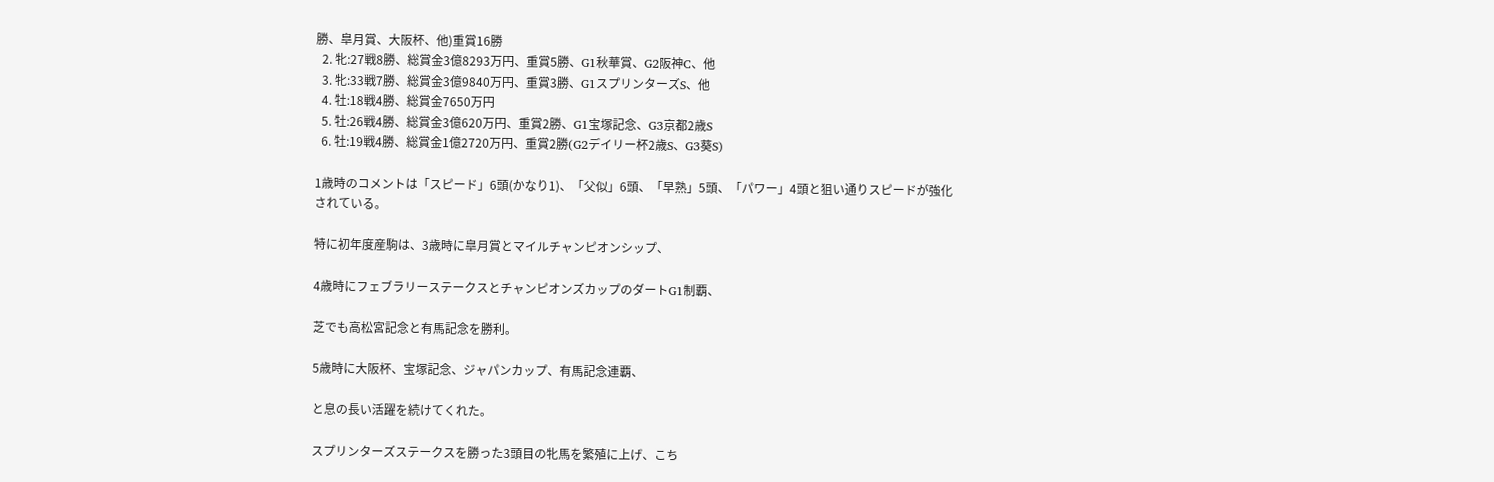勝、皐月賞、大阪杯、他)重賞16勝
  2. 牝:27戦8勝、総賞金3億8293万円、重賞5勝、G1秋華賞、G2阪神C、他
  3. 牝:33戦7勝、総賞金3億9840万円、重賞3勝、G1スプリンターズS、他
  4. 牡:18戦4勝、総賞金7650万円
  5. 牡:26戦4勝、総賞金3億620万円、重賞2勝、G1宝塚記念、G3京都2歳S
  6. 牡:19戦4勝、総賞金1億2720万円、重賞2勝(G2デイリー杯2歳S、G3葵S)

1歳時のコメントは「スピード」6頭(かなり1)、「父似」6頭、「早熟」5頭、「パワー」4頭と狙い通りスピードが強化されている。

特に初年度産駒は、3歳時に皐月賞とマイルチャンピオンシップ、

4歳時にフェブラリーステークスとチャンピオンズカップのダートG1制覇、

芝でも高松宮記念と有馬記念を勝利。

5歳時に大阪杯、宝塚記念、ジャパンカップ、有馬記念連覇、

と息の長い活躍を続けてくれた。

スプリンターズステークスを勝った3頭目の牝馬を繁殖に上げ、こち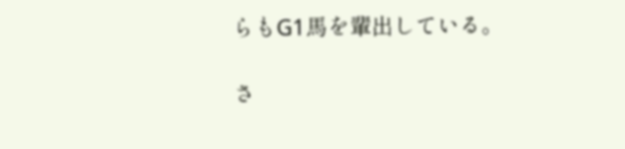らもG1馬を輩出している。

さ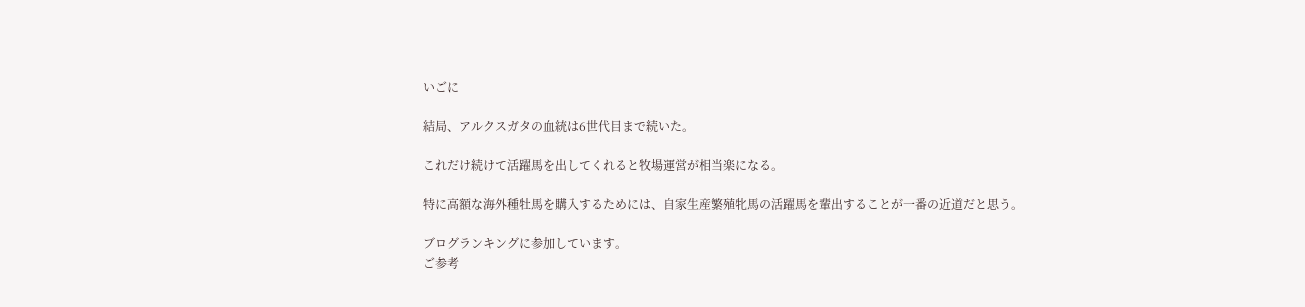いごに

結局、アルクスガタの血統は6世代目まで続いた。

これだけ続けて活躍馬を出してくれると牧場運営が相当楽になる。

特に高額な海外種牡馬を購入するためには、自家生産繁殖牝馬の活躍馬を輩出することが一番の近道だと思う。

ブログランキングに参加しています。
ご参考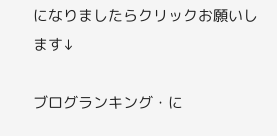になりましたらクリックお願いします↓

ブログランキング・に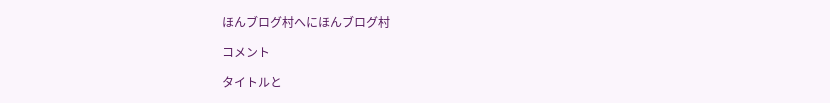ほんブログ村へにほんブログ村

コメント

タイトルと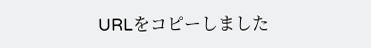URLをコピーしました